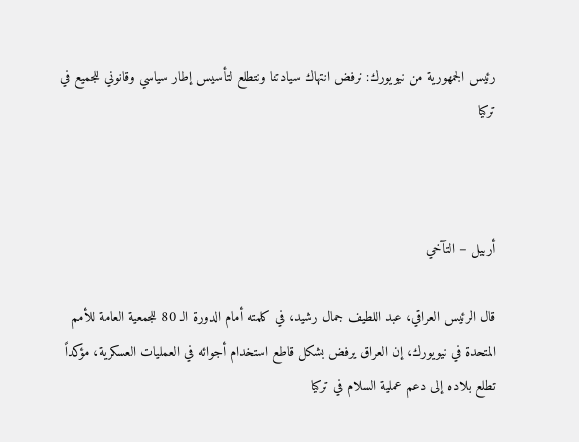رئيس الجمهورية من نيويورك: نرفض انتهاك سيادتنا ونتطلع لتأسيس إطار سياسي وقانوني للجميع في تركيا



أربيل – التآخي

قال الرئيس العراقي، عبد اللطيف جمال رشيد، في كلمته أمام الدورة الـ 80 للجمعية العامة للأمم المتحدة في نيويورك، إن العراق يرفض بشكل قاطع استخدام أجوائه في العمليات العسكرية، مؤكداً تطلع بلاده إلى دعم عملية السلام في تركيا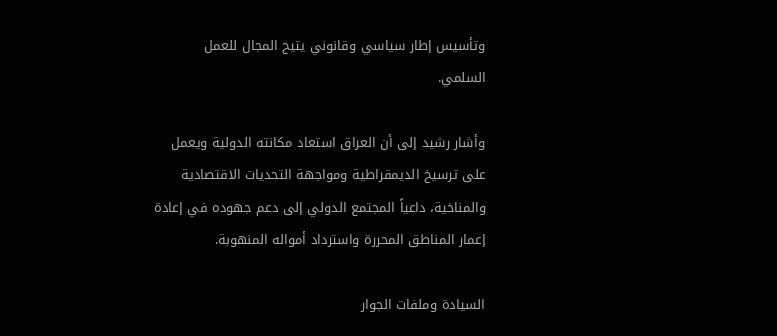وتأسيس إطار سياسي وقانوني يتيح المجال للعمل السلمي.

وأشار رشيد إلى أن العراق استعاد مكانته الدولية ويعمل على ترسيخ الديمقراطية ومواجهة التحديات الاقتصادية والمناخية، داعياً المجتمع الدولي إلى دعم جهوده في إعادة إعمار المناطق المحررة واسترداد أمواله المنهوبة.

السيادة وملفات الجوار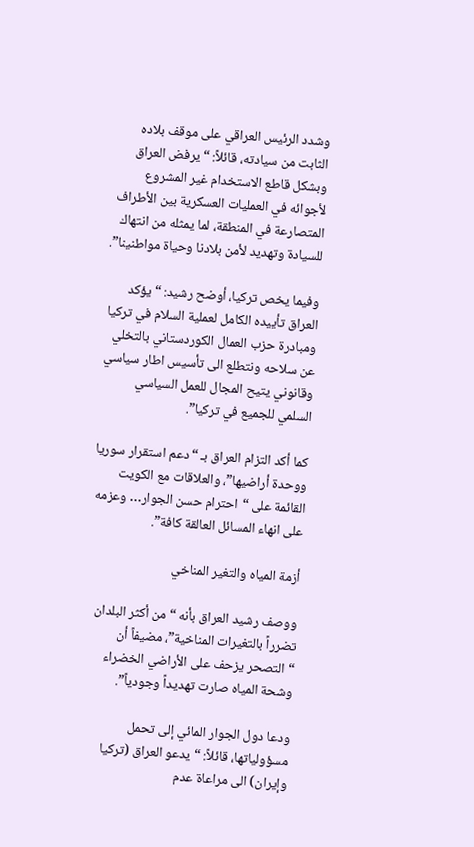وشدد الرئيس العراقي على موقف بلاده الثابت من سيادته، قائلاً: “يرفض العراق وبشكل قاطع الاستخدام غير المشروع لأجوائه في العمليات العسكرية بين الأطراف المتصارعة في المنطقة، لما يمثله من انتهاك للسيادة وتهديد لأمن بلادنا وحياة مواطنينا”.

وفيما يخص تركيا، أوضح رشيد: “يؤكد العراق تأييده الكامل لعملية السلام في تركيا ومبادرة حزب العمال الكوردستاني بالتخلي عن سلاحه ونتطلع الى تأسيس اطار سياسي وقانوني يتيح المجال للعمل السياسي السلمي للجميع في تركيا”.

كما أكد التزام العراق بـ “دعم استقرار سوريا ووحدة أراضيها”، والعلاقات مع الكويت القائمة على “احترام حسن الجوار… وعزمه على انهاء المسائل العالقة كافة”.

أزمة المياه والتغير المناخي

ووصف رشيد العراق بأنه “من أكثر البلدان تضرراً بالتغيرات المناخية”، مضيفاً أن “التصحر يزحف على الأراضي الخضراء وشحة المياه صارت تهديداً وجودياً”.

ودعا دول الجوار المائي إلى تحمل مسؤولياتها، قائلاً: “يدعو العراق (تركيا وإيران) الى مراعاة عدم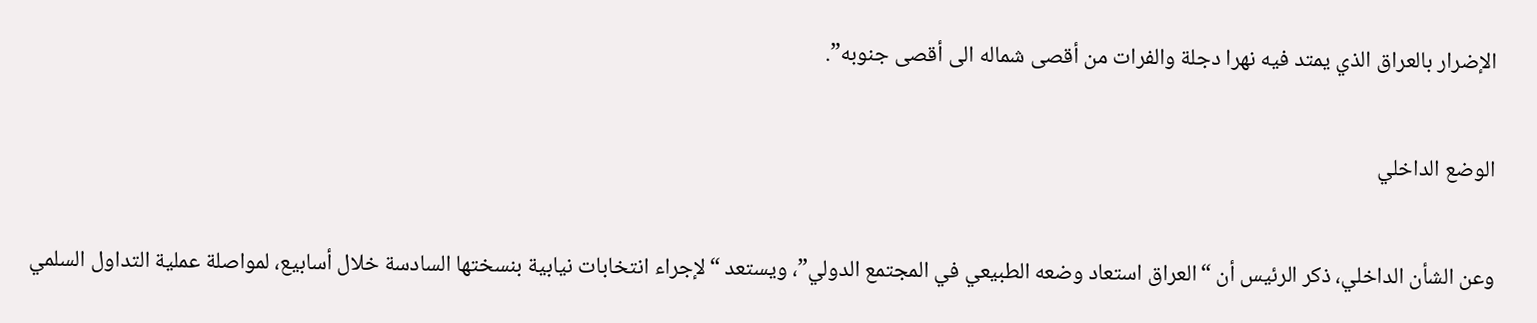الإضرار بالعراق الذي يمتد فيه نهرا دجلة والفرات من أقصى شماله الى أقصى جنوبه”.

الوضع الداخلي

وعن الشأن الداخلي، ذكر الرئيس أن “العراق استعاد وضعه الطبيعي في المجتمع الدولي”، ويستعد “لإجراء انتخابات نيابية بنسختها السادسة خلال أسابيع، لمواصلة عملية التداول السلمي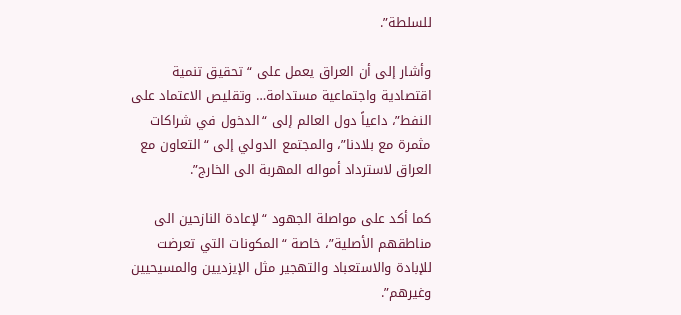للسلطة”.

وأشار إلى أن العراق يعمل على “تحقيق تنمية اقتصادية واجتماعية مستدامة… وتقليص الاعتماد على النفط”، داعياً دول العالم إلى “الدخول في شراكات مثمرة مع بلادنا”، والمجتمع الدولي إلى “التعاون مع العراق لاسترداد أمواله المهربة الى الخارج”.

كما أكد على مواصلة الجهود “لإعادة النازحين الى مناطقهم الأصلية”، خاصة “المكونات التي تعرضت للإبادة والاستعباد والتهجير مثل الإيزديين والمسيحيين وغيرهم”.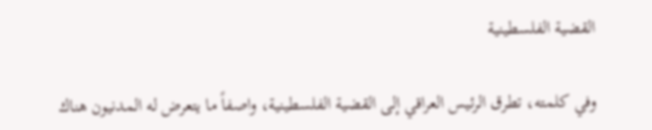القضية الفلسطينية

وفي كلمته، تطرق الرئيس العراقي إلى القضية الفلسطينية، واصفاً ما يتعرض له المدنيون هناك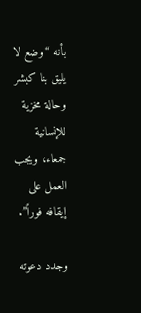بأنه “وضع لا يليق بنا كبشر وحالة مخزية للإنسانية جمعاء، ويجب العمل على إيقافه فوراً”.

وجدد دعوته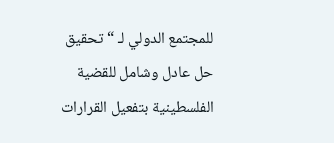للمجتمع الدولي لـ “تحقيق حل عادل وشامل للقضية الفلسطينية بتفعيل القرارات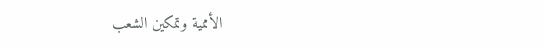الأممية وتمكين الشعب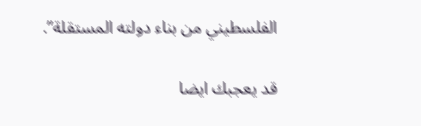الفلسطيني من بناء دولته المستقلة”.

قد يعجبك ايضا